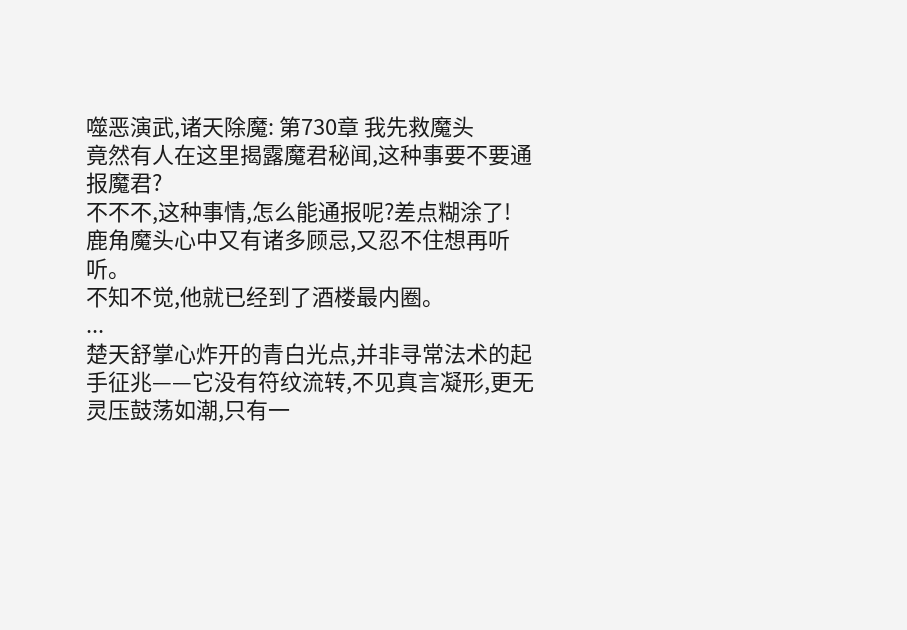噬恶演武,诸天除魔: 第730章 我先救魔头
竟然有人在这里揭露魔君秘闻,这种事要不要通报魔君?
不不不,这种事情,怎么能通报呢?差点糊涂了!
鹿角魔头心中又有诸多顾忌,又忍不住想再听听。
不知不觉,他就已经到了酒楼最内圈。
...
楚天舒掌心炸开的青白光点,并非寻常法术的起手征兆——它没有符纹流转,不见真言凝形,更无灵压鼓荡如潮,只有一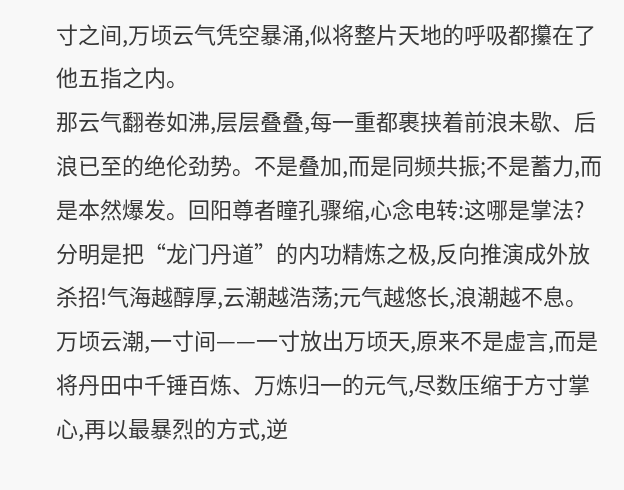寸之间,万顷云气凭空暴涌,似将整片天地的呼吸都攥在了他五指之内。
那云气翻卷如沸,层层叠叠,每一重都裹挟着前浪未歇、后浪已至的绝伦劲势。不是叠加,而是同频共振;不是蓄力,而是本然爆发。回阳尊者瞳孔骤缩,心念电转:这哪是掌法?分明是把“龙门丹道”的内功精炼之极,反向推演成外放杀招!气海越醇厚,云潮越浩荡;元气越悠长,浪潮越不息。万顷云潮,一寸间——一寸放出万顷天,原来不是虚言,而是将丹田中千锤百炼、万炼归一的元气,尽数压缩于方寸掌心,再以最暴烈的方式,逆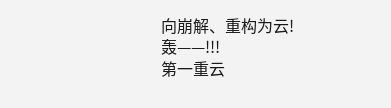向崩解、重构为云!
轰——!!!
第一重云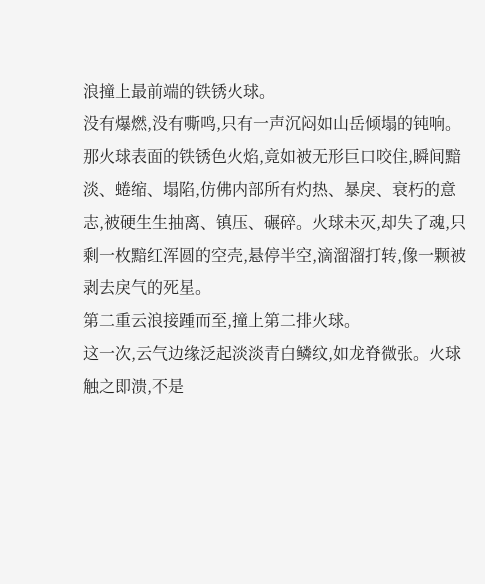浪撞上最前端的铁锈火球。
没有爆燃,没有嘶鸣,只有一声沉闷如山岳倾塌的钝响。那火球表面的铁锈色火焰,竟如被无形巨口咬住,瞬间黯淡、蜷缩、塌陷,仿佛内部所有灼热、暴戾、衰朽的意志,被硬生生抽离、镇压、碾碎。火球未灭,却失了魂,只剩一枚黯红浑圆的空壳,悬停半空,滴溜溜打转,像一颗被剥去戾气的死星。
第二重云浪接踵而至,撞上第二排火球。
这一次,云气边缘泛起淡淡青白鳞纹,如龙脊微张。火球触之即溃,不是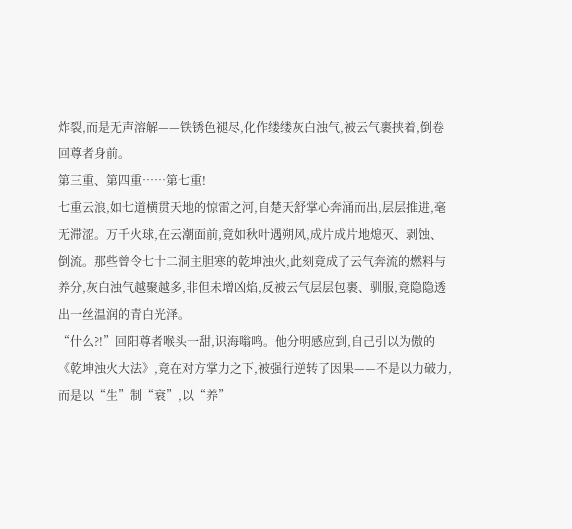炸裂,而是无声溶解——铁锈色褪尽,化作缕缕灰白浊气,被云气裹挟着,倒卷回尊者身前。
第三重、第四重……第七重!
七重云浪,如七道横贯天地的惊雷之河,自楚天舒掌心奔涌而出,层层推进,毫无滞涩。万千火球,在云潮面前,竟如秋叶遇朔风,成片成片地熄灭、剥蚀、倒流。那些曾令七十二洞主胆寒的乾坤浊火,此刻竟成了云气奔流的燃料与养分,灰白浊气越聚越多,非但未增凶焰,反被云气层层包裹、驯服,竟隐隐透出一丝温润的青白光泽。
“什么?!”回阳尊者喉头一甜,识海嗡鸣。他分明感应到,自己引以为傲的《乾坤浊火大法》,竟在对方掌力之下,被强行逆转了因果——不是以力破力,而是以“生”制“衰”,以“养”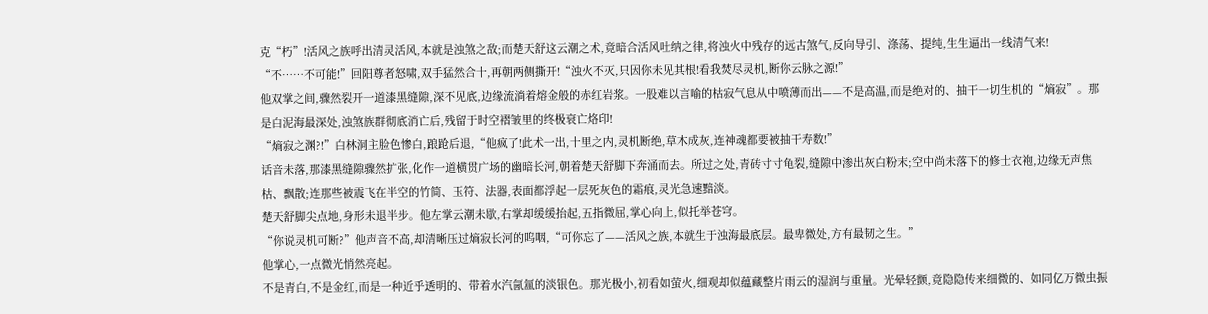克“朽”!活风之族呼出清灵活风,本就是浊煞之敌;而楚天舒这云潮之术,竟暗合活风吐纳之律,将浊火中残存的远古煞气,反向导引、涤荡、提纯,生生逼出一线清气来!
“不……不可能!”回阳尊者怒啸,双手猛然合十,再朝两侧撕开!“浊火不灭,只因你未见其根!看我焚尽灵机,断你云脉之源!”
他双掌之间,骤然裂开一道漆黑缝隙,深不见底,边缘流淌着熔金般的赤红岩浆。一股难以言喻的枯寂气息从中喷薄而出——不是高温,而是绝对的、抽干一切生机的“熵寂”。那是白泥海最深处,浊煞族群彻底消亡后,残留于时空褶皱里的终极衰亡烙印!
“熵寂之渊?!”白林洞主脸色惨白,踉跄后退,“他疯了!此术一出,十里之内,灵机断绝,草木成灰,连神魂都要被抽干寿数!”
话音未落,那漆黑缝隙骤然扩张,化作一道横贯广场的幽暗长河,朝着楚天舒脚下奔涌而去。所过之处,青砖寸寸龟裂,缝隙中渗出灰白粉末;空中尚未落下的修士衣袍,边缘无声焦枯、飘散;连那些被震飞在半空的竹简、玉符、法器,表面都浮起一层死灰色的霜痕,灵光急速黯淡。
楚天舒脚尖点地,身形未退半步。他左掌云潮未歇,右掌却缓缓抬起,五指微屈,掌心向上,似托举苍穹。
“你说灵机可断?”他声音不高,却清晰压过熵寂长河的呜咽,“可你忘了——活风之族,本就生于浊海最底层。最卑微处,方有最韧之生。”
他掌心,一点微光悄然亮起。
不是青白,不是金红,而是一种近乎透明的、带着水汽氤氲的淡银色。那光极小,初看如萤火,细观却似蕴藏整片雨云的湿润与重量。光晕轻颤,竟隐隐传来细微的、如同亿万微虫振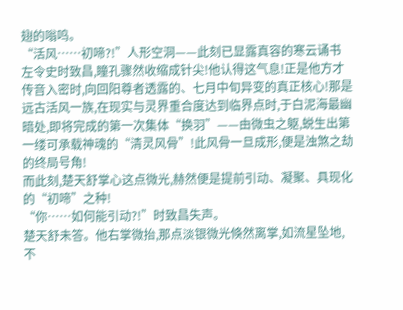翅的嗡鸣。
“活风……初啼?!”人形空洞——此刻已显露真容的寒云诵书左令史时致昌,瞳孔骤然收缩成针尖!他认得这气息!正是他方才传音入密时,向回阳尊者透露的、七月中旬异变的真正核心!那是远古活风一族,在现实与灵界重合度达到临界点时,于白泥海最幽暗处,即将完成的第一次集体“换羽”——由微虫之躯,蜕生出第一缕可承载神魂的“清灵风骨”!此风骨一旦成形,便是浊煞之劫的终局号角!
而此刻,楚天舒掌心这点微光,赫然便是提前引动、凝聚、具现化的“初啼”之种!
“你……如何能引动?!”时致昌失声。
楚天舒未答。他右掌微抬,那点淡银微光倏然离掌,如流星坠地,不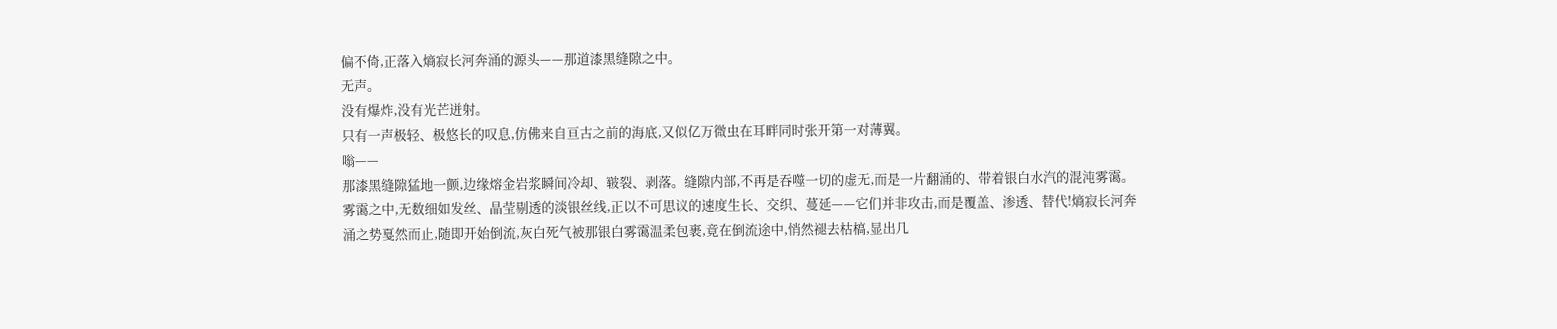偏不倚,正落入熵寂长河奔涌的源头——那道漆黑缝隙之中。
无声。
没有爆炸,没有光芒迸射。
只有一声极轻、极悠长的叹息,仿佛来自亘古之前的海底,又似亿万微虫在耳畔同时张开第一对薄翼。
嗡——
那漆黑缝隙猛地一颤,边缘熔金岩浆瞬间冷却、皲裂、剥落。缝隙内部,不再是吞噬一切的虚无,而是一片翻涌的、带着银白水汽的混沌雾霭。雾霭之中,无数细如发丝、晶莹剔透的淡银丝线,正以不可思议的速度生长、交织、蔓延——它们并非攻击,而是覆盖、渗透、替代!熵寂长河奔涌之势戛然而止,随即开始倒流,灰白死气被那银白雾霭温柔包裹,竟在倒流途中,悄然褪去枯槁,显出几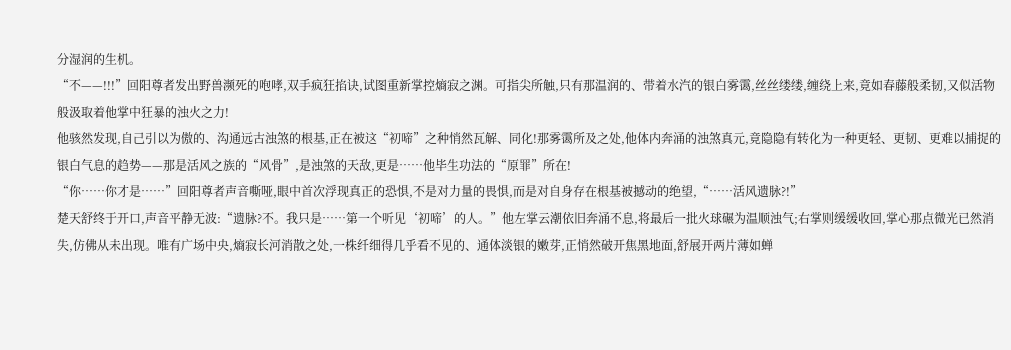分湿润的生机。
“不——!!!”回阳尊者发出野兽濒死的咆哮,双手疯狂掐诀,试图重新掌控熵寂之渊。可指尖所触,只有那温润的、带着水汽的银白雾霭,丝丝缕缕,缠绕上来,竟如春藤般柔韧,又似活物般汲取着他掌中狂暴的浊火之力!
他骇然发现,自己引以为傲的、沟通远古浊煞的根基,正在被这“初啼”之种悄然瓦解、同化!那雾霭所及之处,他体内奔涌的浊煞真元,竟隐隐有转化为一种更轻、更韧、更难以捕捉的银白气息的趋势——那是活风之族的“风骨”,是浊煞的天敌,更是……他毕生功法的“原罪”所在!
“你……你才是……”回阳尊者声音嘶哑,眼中首次浮现真正的恐惧,不是对力量的畏惧,而是对自身存在根基被撼动的绝望,“……活风遗脉?!”
楚天舒终于开口,声音平静无波:“遗脉?不。我只是……第一个听见‘初啼’的人。”他左掌云潮依旧奔涌不息,将最后一批火球碾为温顺浊气;右掌则缓缓收回,掌心那点微光已然消失,仿佛从未出现。唯有广场中央,熵寂长河消散之处,一株纤细得几乎看不见的、通体淡银的嫩芽,正悄然破开焦黑地面,舒展开两片薄如蝉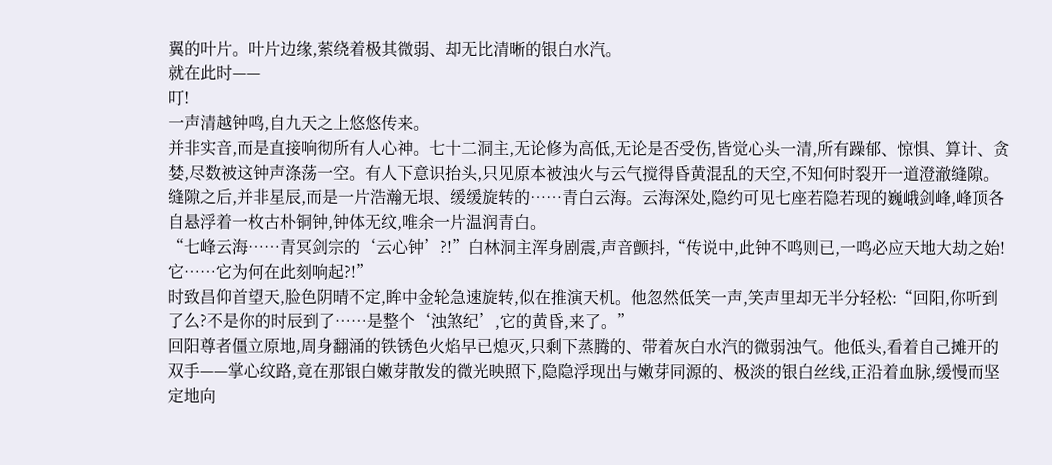翼的叶片。叶片边缘,萦绕着极其微弱、却无比清晰的银白水汽。
就在此时——
叮!
一声清越钟鸣,自九天之上悠悠传来。
并非实音,而是直接响彻所有人心神。七十二洞主,无论修为高低,无论是否受伤,皆觉心头一清,所有躁郁、惊惧、算计、贪婪,尽数被这钟声涤荡一空。有人下意识抬头,只见原本被浊火与云气搅得昏黄混乱的天空,不知何时裂开一道澄澈缝隙。缝隙之后,并非星辰,而是一片浩瀚无垠、缓缓旋转的……青白云海。云海深处,隐约可见七座若隐若现的巍峨剑峰,峰顶各自悬浮着一枚古朴铜钟,钟体无纹,唯余一片温润青白。
“七峰云海……青冥剑宗的‘云心钟’?!”白林洞主浑身剧震,声音颤抖,“传说中,此钟不鸣则已,一鸣必应天地大劫之始!它……它为何在此刻响起?!”
时致昌仰首望天,脸色阴晴不定,眸中金轮急速旋转,似在推演天机。他忽然低笑一声,笑声里却无半分轻松:“回阳,你听到了么?不是你的时辰到了……是整个‘浊煞纪’,它的黄昏,来了。”
回阳尊者僵立原地,周身翻涌的铁锈色火焰早已熄灭,只剩下蒸腾的、带着灰白水汽的微弱浊气。他低头,看着自己摊开的双手——掌心纹路,竟在那银白嫩芽散发的微光映照下,隐隐浮现出与嫩芽同源的、极淡的银白丝线,正沿着血脉,缓慢而坚定地向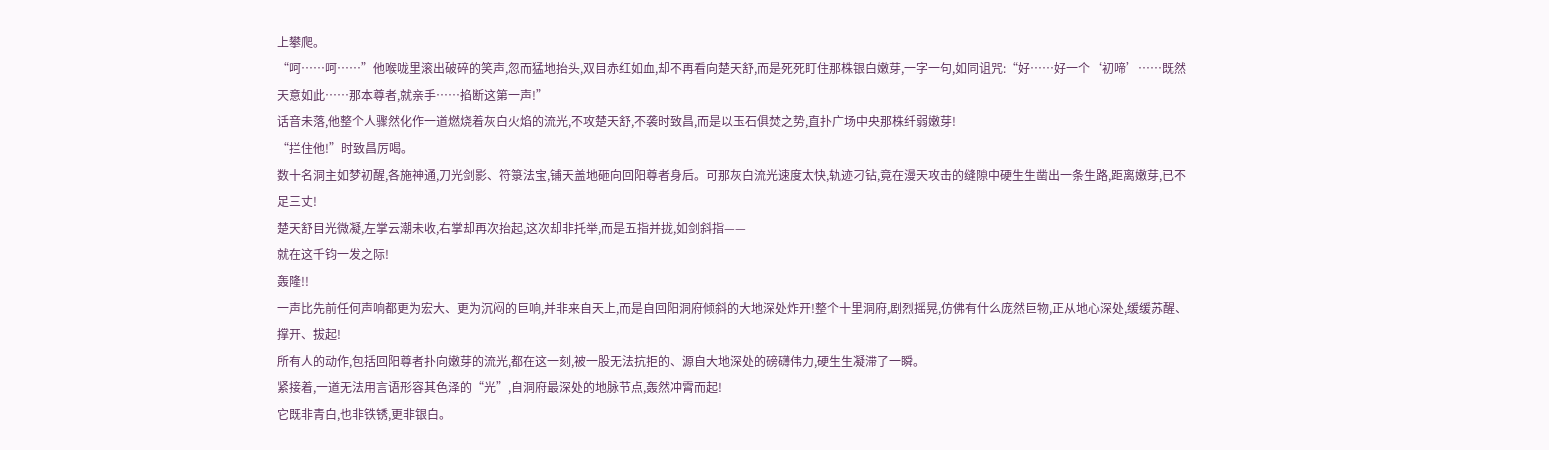上攀爬。
“呵……呵……”他喉咙里滚出破碎的笑声,忽而猛地抬头,双目赤红如血,却不再看向楚天舒,而是死死盯住那株银白嫩芽,一字一句,如同诅咒:“好……好一个‘初啼’……既然天意如此……那本尊者,就亲手……掐断这第一声!”
话音未落,他整个人骤然化作一道燃烧着灰白火焰的流光,不攻楚天舒,不袭时致昌,而是以玉石俱焚之势,直扑广场中央那株纤弱嫩芽!
“拦住他!”时致昌厉喝。
数十名洞主如梦初醒,各施神通,刀光剑影、符箓法宝,铺天盖地砸向回阳尊者身后。可那灰白流光速度太快,轨迹刁钻,竟在漫天攻击的缝隙中硬生生凿出一条生路,距离嫩芽,已不足三丈!
楚天舒目光微凝,左掌云潮未收,右掌却再次抬起,这次却非托举,而是五指并拢,如剑斜指——
就在这千钧一发之际!
轰隆!!
一声比先前任何声响都更为宏大、更为沉闷的巨响,并非来自天上,而是自回阳洞府倾斜的大地深处炸开!整个十里洞府,剧烈摇晃,仿佛有什么庞然巨物,正从地心深处,缓缓苏醒、撑开、拔起!
所有人的动作,包括回阳尊者扑向嫩芽的流光,都在这一刻,被一股无法抗拒的、源自大地深处的磅礴伟力,硬生生凝滞了一瞬。
紧接着,一道无法用言语形容其色泽的“光”,自洞府最深处的地脉节点,轰然冲霄而起!
它既非青白,也非铁锈,更非银白。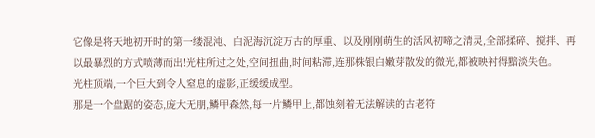它像是将天地初开时的第一缕混沌、白泥海沉淀万古的厚重、以及刚刚萌生的活风初啼之清灵,全部揉碎、搅拌、再以最暴烈的方式喷薄而出!光柱所过之处,空间扭曲,时间粘滞,连那株银白嫩芽散发的微光,都被映衬得黯淡失色。
光柱顶端,一个巨大到令人窒息的虚影,正缓缓成型。
那是一个盘踞的姿态,庞大无朋,鳞甲森然,每一片鳞甲上,都蚀刻着无法解读的古老符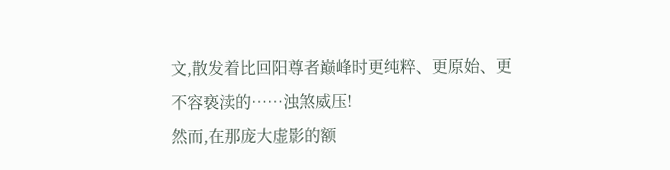文,散发着比回阳尊者巅峰时更纯粹、更原始、更不容亵渎的……浊煞威压!
然而,在那庞大虚影的额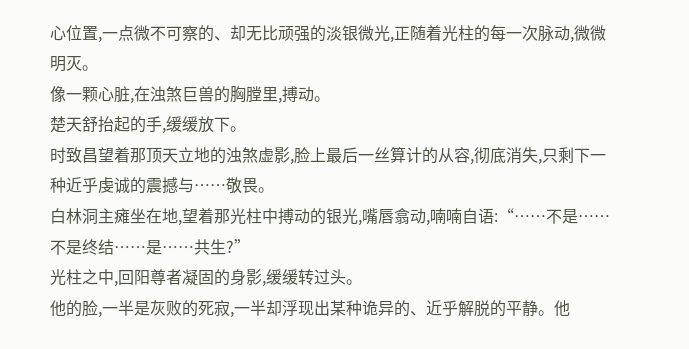心位置,一点微不可察的、却无比顽强的淡银微光,正随着光柱的每一次脉动,微微明灭。
像一颗心脏,在浊煞巨兽的胸膛里,搏动。
楚天舒抬起的手,缓缓放下。
时致昌望着那顶天立地的浊煞虚影,脸上最后一丝算计的从容,彻底消失,只剩下一种近乎虔诚的震撼与……敬畏。
白林洞主瘫坐在地,望着那光柱中搏动的银光,嘴唇翕动,喃喃自语:“……不是……不是终结……是……共生?”
光柱之中,回阳尊者凝固的身影,缓缓转过头。
他的脸,一半是灰败的死寂,一半却浮现出某种诡异的、近乎解脱的平静。他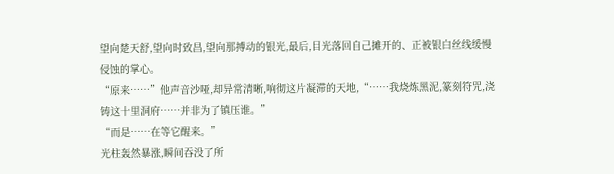望向楚天舒,望向时致昌,望向那搏动的银光,最后,目光落回自己摊开的、正被银白丝线缓慢侵蚀的掌心。
“原来……”他声音沙哑,却异常清晰,响彻这片凝滞的天地,“……我烧炼黑泥,篆刻符咒,浇铸这十里洞府……并非为了镇压谁。”
“而是……在等它醒来。”
光柱轰然暴涨,瞬间吞没了所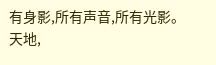有身影,所有声音,所有光影。
天地,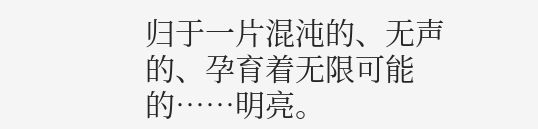归于一片混沌的、无声的、孕育着无限可能的……明亮。